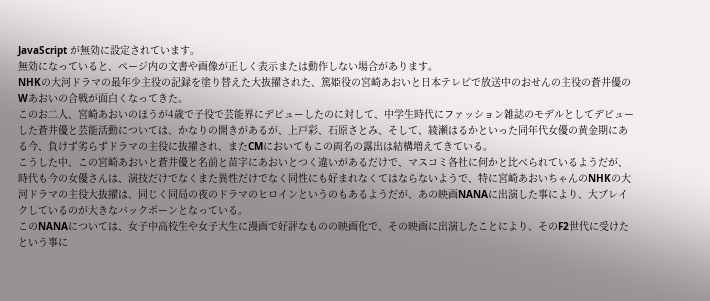JavaScript が無効に設定されています。
無効になっていると、ページ内の文書や画像が正しく表示または動作しない場合があります。
NHKの大河ドラマの最年少主役の記録を塗り替えた大抜擢された、篤姫役の宮崎あおいと日本テレビで放送中のおせんの主役の蒼井優のWあおいの合戦が面白くなってきた。
このお二人、宮崎あおいのほうが4歳で子役で芸能界にデビューしたのに対して、中学生時代にファッション雑誌のモデルとしてデビューした蒼井優と芸能活動については、かなりの開きがあるが、上戸彩、石原さとみ、そして、綾瀬はるかといった同年代女優の黄金期にある今、負けず劣らずドラマの主役に抜擢され、またCMにおいてもこの両名の露出は結構増えてきている。
こうした中、この宮崎あおいと蒼井優と名前と苗字にあおいとつく違いがあるだけで、マスコミ各社に何かと比べられているようだが、時代も今の女優さんは、演技だけでなくまた異性だけでなく同性にも好まれなくてはならないようで、特に宮崎あおいちゃんのNHKの大河ドラマの主役大抜擢は、同じく同局の夜のドラマのヒロインというのもあるようだが、あの映画NANAに出演した事により、大ブレイクしているのが大きなバックボーンとなっている。
このNANAについては、女子中高校生や女子大生に漫画で好評なものの映画化で、その映画に出演したことにより、そのF2世代に受けたという事に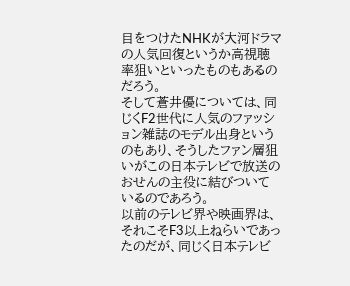目をつけたNHKが大河ドラマの人気回復というか高視聴率狙いといったものもあるのだろう。
そして蒼井優については、同じくF2世代に人気のファッション雑誌のモデル出身というのもあり、そうしたファン層狙いがこの日本テレビで放送のおせんの主役に結びついているのであろう。
以前のテレビ界や映画界は、それこそF3以上ねらいであったのだが、同じく日本テレビ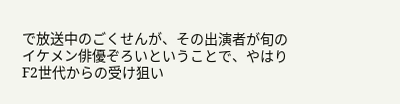で放送中のごくせんが、その出演者が旬のイケメン俳優ぞろいということで、やはりF2世代からの受け狙い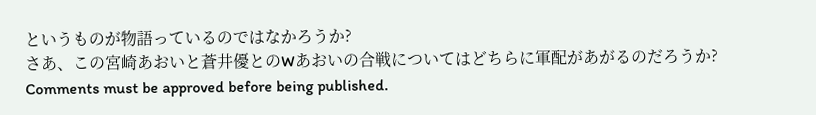というものが物語っているのではなかろうか?
さあ、この宮崎あおいと蒼井優とのWあおいの合戦についてはどちらに軍配があがるのだろうか?
Comments must be approved before being published.